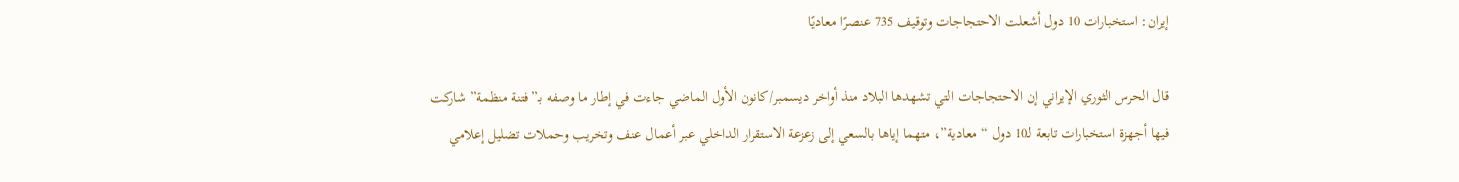إيران: استخبارات 10 دول أشعلت الاحتجاجات وتوقيف 735 عنصرًا معاديًا

قال الحرس الثوري الإيراني إن الاحتجاجات التي تشهدها البلاد منذ أواخر ديسمبر/كانون الأول الماضي جاءت في إطار ما وصفه بـ”فتنة منظمة” شاركت فيها أجهزة استخبارات تابعة لـ10 دول “معادية”، متهما إياها بالسعي إلى زعزعة الاستقرار الداخلي عبر أعمال عنف وتخريب وحملات تضليل إعلامي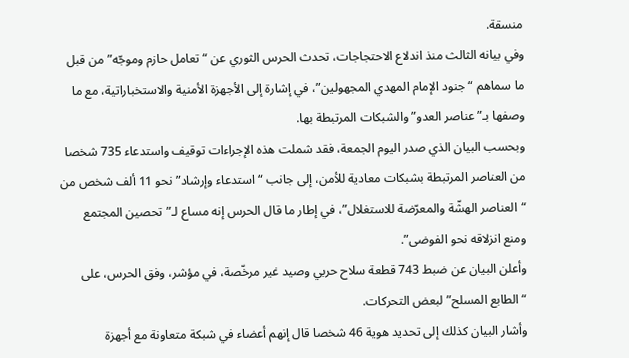منسقة.
وفي بيانه الثالث منذ اندلاع الاحتجاجات، تحدث الحرس الثوري عن “تعامل حازم وموجّه” من قبل ما سماهم “جنود الإمام المهدي المجهولين”، في إشارة إلى الأجهزة الأمنية والاستخباراتية، مع ما وصفها بـ”عناصر العدو” والشبكات المرتبطة بها.
وبحسب البيان الذي صدر اليوم الجمعة، فقد شملت هذه الإجراءات توقيف واستدعاء 735 شخصا من العناصر المرتبطة بشبكات معادية للأمن، إلى جانب “استدعاء وإرشاد” نحو 11 ألف شخص من “العناصر الهشّة والمعرّضة للاستغلال”، في إطار ما قال الحرس إنه مساع لـ”تحصين المجتمع ومنع انزلاقه نحو الفوضى”.
وأعلن البيان عن ضبط 743 قطعة سلاح حربي وصيد غير مرخّصة، في مؤشر، وفق الحرس، على “الطابع المسلح” لبعض التحركات.
وأشار البيان كذلك إلى تحديد هوية 46 شخصا قال إنهم أعضاء في شبكة متعاونة مع أجهزة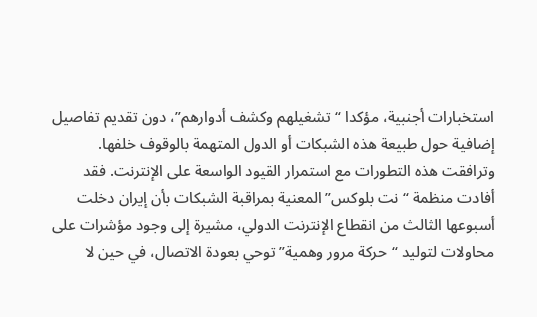استخبارات أجنبية، مؤكدا “تشغيلهم وكشف أدوارهم”، دون تقديم تفاصيل إضافية حول طبيعة هذه الشبكات أو الدول المتهمة بالوقوف خلفها.
وترافقت هذه التطورات مع استمرار القيود الواسعة على الإنترنت. فقد أفادت منظمة “نت بلوكس” المعنية بمراقبة الشبكات بأن إيران دخلت أسبوعها الثالث من انقطاع الإنترنت الدولي، مشيرة إلى وجود مؤشرات على محاولات لتوليد “حركة مرور وهمية” توحي بعودة الاتصال، في حين لا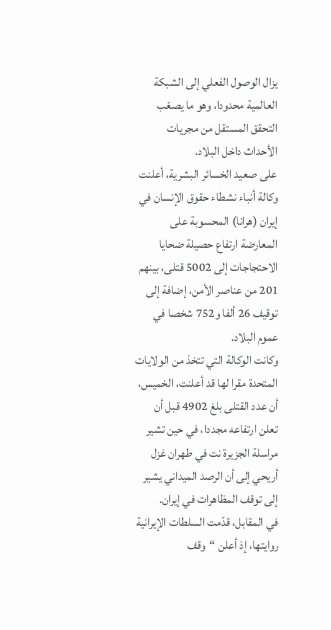يزال الوصول الفعلي إلى الشبكة العالمية محدودا، وهو ما يصعّب التحقق المستقل من مجريات الأحداث داخل البلاد.
على صعيد الخسائر البشرية، أعلنت وكالة أنباء نشطاء حقوق الإنسان في إيران (هرانا) المحسوبة على المعارضة ارتفاع حصيلة ضحايا الاحتجاجات إلى 5002 قتلى، بينهم 201 من عناصر الأمن، إضافة إلى توقيف 26 ألفا و752 شخصا في عموم البلاد.
وكانت الوكالة التي تتخذ من الولايات المتحدة مقرا لها قد أعلنت، الخميس، أن عدد القتلى بلغ 4902 قبل أن تعلن ارتفاعه مجددا، في حين تشير مراسلة الجزيرة نت في طهران غزل أريحي إلى أن الرصد الميداني يشير إلى توقف المظاهرات في إيران.
في المقابل، قدّمت السلطات الإيرانية روايتها، إذ أعلن “وقف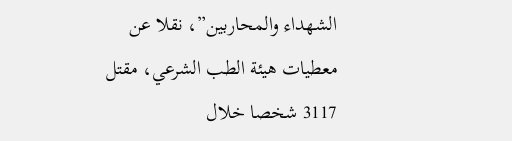الشهداء والمحاربين”، نقلا عن معطيات هيئة الطب الشرعي، مقتل 3117 شخصا خلال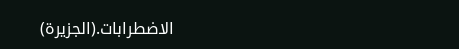الاضطرابات.(الجزيرة)